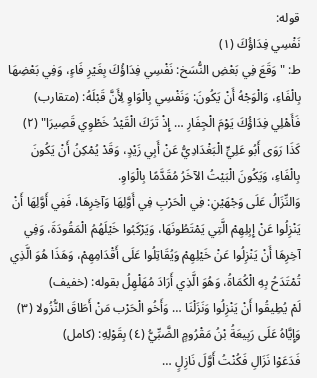قوله:
نَفْسِي فِدَاؤُكَ (١)
ط: "وَقَعَ فِي بَعْضِ النُّسَخ: نَفْسِي فِدَاؤُكَ بِغَيْرِ فَاءٍ، وَفِي بَعْضِهَا بِالْفَاءِ، وَالْوَجْهُ أَنْ يَكُونَ: وَنَفْسِي بِالْوَاوِ لِأَنَّ قَبْلَهُ: (متقارب)
فَأَهْلِي فِدَاؤُكَ يَوْمَ الْجِفَارِ … إِذْ تَرَكَ الْقَيْدُ خَطْوِي قَصِيرَا" (٢)
كَذَا رَوَى أَبُو عَلِيٍّ الْبَغْدَادِيُّ عَنْ أَبِي زَيْدٍ، وَقَدْ يُمْكِنُ أَنْ يَكُونَ بِالْفَاءِ، وَيَكُونَ الْبَيْتُ الآخَرُ مُقَدَّمًا بِالْوَاوِ.
وَالنِّزَالُ عَلَى وَجْهَيْنِ: فِي الْحَرْبِ فِي أَوَّلِهَا وَآخِرِهَا، فَفِي أَوَّلِهَا أَنْ يَنْزِلُوا عَنْ إِبِلِهِمْ الَّتِي يَمْتَطُونَهَا، وَيَرْكَبُوا خَيْلَهُمُ الْمَقُودَةَ، وَفِي آخِرِهَا أَنْ يَنْزِلُوا عَنْ خَيْلِهِمْ وَيُقَاتِلُوا عَلَى أَقْدَامِهِمْ، وَهَذَا هُوَ الَّذِي تُمْتَدَحُ بِهِ الْكُمَاةُ، وَهُوَ الَّذِي أَرَادَ مُهَلْهِلُ بقوله: (خفيف)
لَمْ يُطِيقُوا أَنْ يَنْزِلُوا وَنَزَلْنَا … وَأَخُو الْحَرْب مَنْ أَطَاقَ النُّزُولا (٣)
وَإِيَّاهُ عَلَى رَبِيعَةُ بْنُ مَقْرُومٍ الضَّبِّيُّ (٤) بِقَوْلِهِ: (كامل)
فَدَعَوْا نَزَالِ فَكُنْتُ أَوَّلَ نَازِلٍ …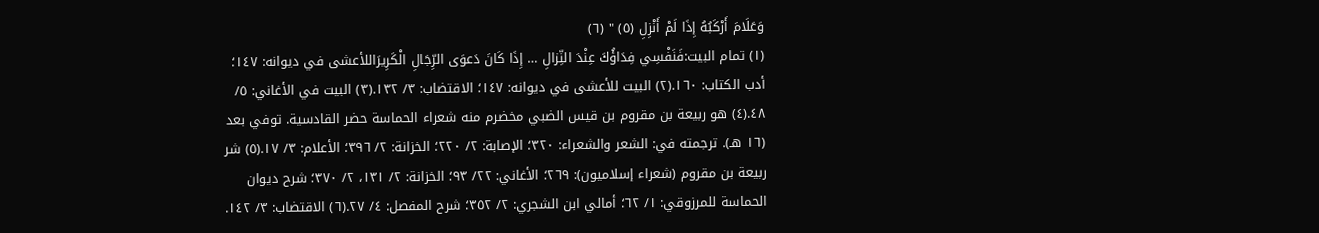وَعَلَامَ أَرْكَبُهُ إِذَا لَمْ أَنْزِلِ (٥) " (٦)
(١) تمام البيت:فَنَفْسِي فِدَاؤُكَ عِنْدَ النِّزالِ … إِذَا كَانَ دَعوَى الرِّجَالِ الْكَرِيرَاللأعشى في ديوانه: ١٤٧؛ أدب الكتاب: ١٦٠.(٢) البيت للأعشى في ديوانه: ١٤٧؛ الاقتضاب: ٣/ ١٣٢.(٣) البيت في الأغاني: ٥/ ٤٨.(٤) هو ربيعة بن مقروم بن قيس الضبي مخضرم منه شعراء الحماسة حضر القادسية. توفي بعد (١٦ هـ). ترجمته في: الشعر والشعراء: ٣٢٠؛ الإصابة: ٢/ ٢٢٠؛ الخزانة: ٢/ ٣٩٦؛ الأعلام: ٣/ ١٧.(٥) شر ربيعة بن مقروم (شعراء إسلاميون): ٢٦٩؛ الأغاني: ٢٢/ ٩٣؛ الخزانة: ٢/ ١٣١، ٢/ ٣٧٠؛ شرح ديوان الحماسة للمرزوقي: ١/ ٦٢؛ أمالي ابن الشجري: ٢/ ٣٥٢؛ شرح المفصل: ٤/ ٢٧.(٦) الاقتضاب: ٣/ ١٤٢.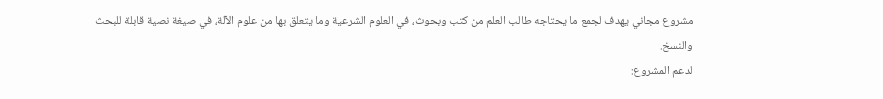مشروع مجاني يهدف لجمع ما يحتاجه طالب العلم من كتب وبحوث، في العلوم الشرعية وما يتعلق بها من علوم الآلة، في صيغة نصية قابلة للبحث والنسخ.
لدعم المشروع: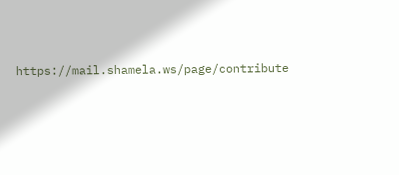https://mail.shamela.ws/page/contribute